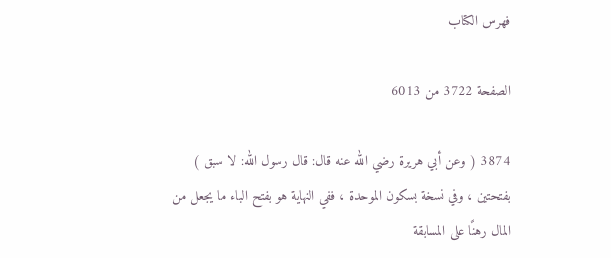فهرس الكتاب

الصفحة 3722 من 6013

3874 ( وعن أبي هريرة رضي الله عنه قال: قال رسول الله: لا سبق ) بفتحتين ، وفي نسخة بسكون الموحدة ، ففي النهاية هو بفتح الباء ما يجعل من المال رهنًا على المسابقة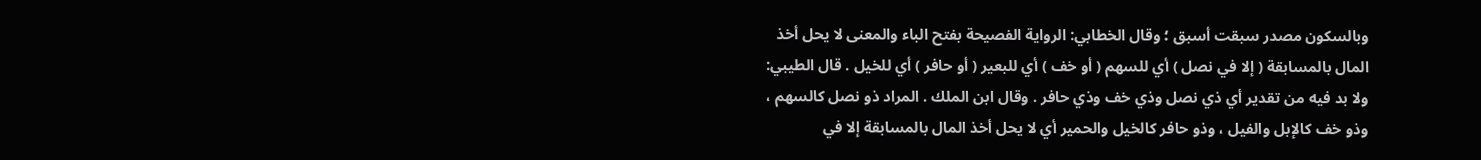وبالسكون مصدر سبقت أسبق ؛ وقال الخطابي: الرواية الفصيحة بفتح الباء والمعنى لا يحل أخذ المال بالمسابقة ( إلا في نصل ) أي للسهم ( أو خف ) أي للبعير ( أو حافر ) أي للخيل . قال الطيبي: ولا بد فيه من تقدير أي ذي نصل وذي خف وذي حافر . وقال ابن الملك . المراد ذو نصل كالسهم ، وذو خف كالإبل والفيل ، وذو حافر كالخيل والحمير أي لا يحل أخذ المال بالمسابقة إلا في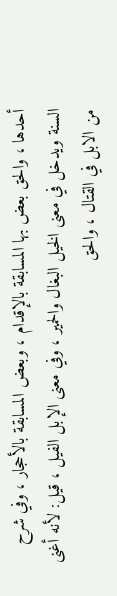أحدها ، والحق بعض بها المسابقة بالإقدام ، وبعض المسابقة بالأحجار ، وفي شرح السنة ويدخل في معنى الخيل البغال والحمير ، وفي معنى الإبل الفيل ، قيل: لأنه أغنى من الابل في القتال ، والحق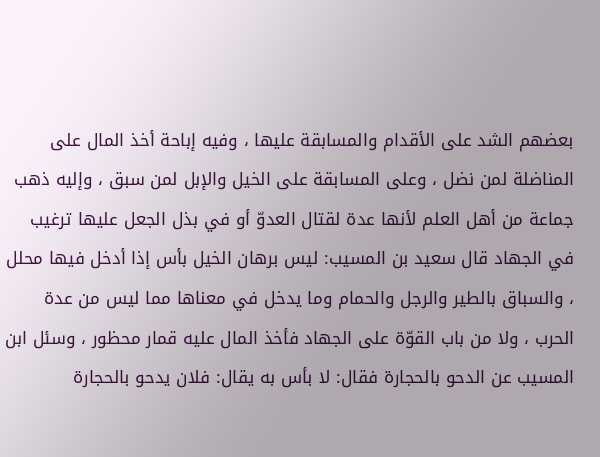بعضهم الشد على الأقدام والمسابقة عليها ، وفيه إباحة أخذ المال على المناضلة لمن نضل ، وعلى المسابقة على الخيل والإبل لمن سبق ، وإليه ذهب جماعة من أهل العلم لأنها عدة لقتال العدوّ أو في بذل الجعل عليها ترغيب في الجهاد قال سعيد بن المسيب: ليس برهان الخيل بأس إذا أدخل فيها محلل ، والسباق بالطير والرجل والحمام وما يدخل في معناها مما ليس من عدة الحرب ، ولا من باب القوّة على الجهاد فأخذ المال عليه قمار محظور ، وسئل ابن المسيب عن الدحو بالحجارة فقال: لا بأس به يقال: فلان يدحو بالحجارة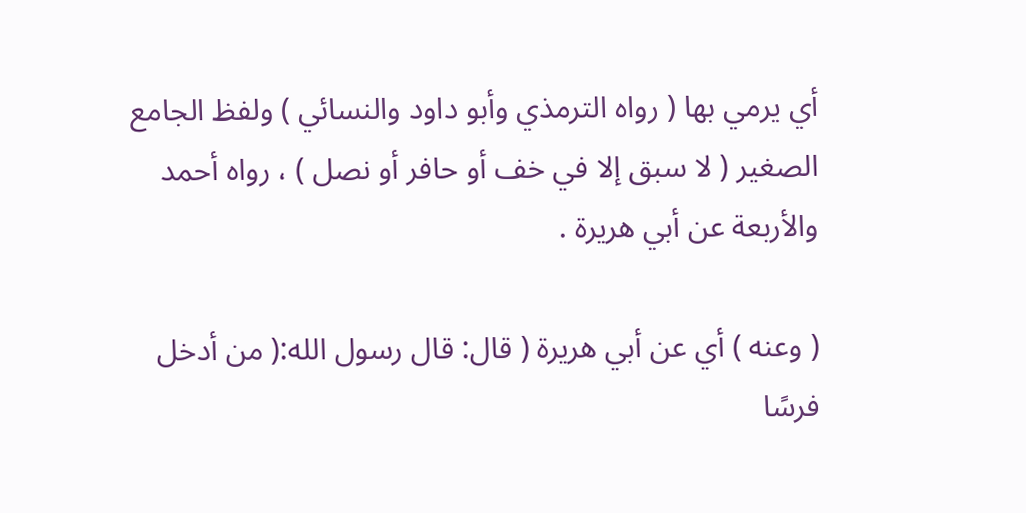أي يرمي بها ( رواه الترمذي وأبو داود والنسائي ) ولفظ الجامع الصغير ( لا سبق إلا في خف أو حافر أو نصل ) ، رواه أحمد والأربعة عن أبي هريرة .

( وعنه ) أي عن أبي هريرة ( قال: قال رسول الله:( من أدخل فرسًا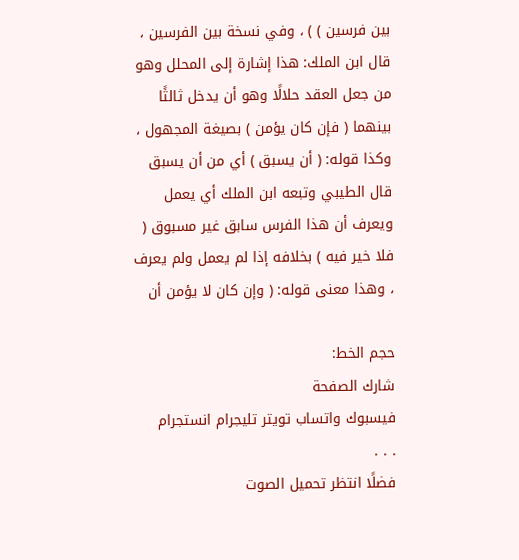بين فرسين ) ) ، وفي نسخة بين الفرسين ، قال ابن الملك: هذا إشارة إلى المحلل وهو من جعل العقد حلالًا وهو أن يدخل ثالثًا بينهما ( فإن كان يؤمن ) بصيغة المجهول ، وكذا قوله: ( أن يسبق ) أي من أن يسبق قال الطيبي وتبعه ابن الملك أي يعمل ويعرف أن هذا الفرس سابق غير مسبوق ( فلا خير فيه ) بخلافه إذا لم يعمل ولم يعرف ، وهذا معنى قوله: ( وإن كان لا يؤمن أن

حجم الخط:
شارك الصفحة
فيسبوك واتساب تويتر تليجرام انستجرام
. . .
فضلًا انتظر تحميل الصوت